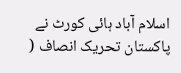اسلام آباد ہائی کورٹ نے پاکستان تحریک انصاف (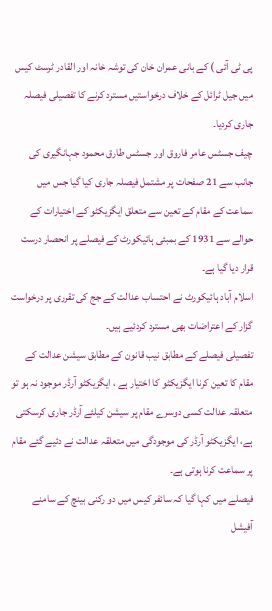پی ٹی آئی ) کے بانی عمران خان کی توشہ خانہ اور القادر ٹرسٹ کیس میں جیل ٹرائل کے خلاف درخواستیں مسترد کرنے کا تفصیلی فیصلہ جاری کردیا۔
چیف جسٹس عامر فاروق اور جسٹس طارق محمود جہانگیری کی جانب سے 21 صفحات پر مشتمل فیصلہ جاری کیا گیا جس میں سماعت کے مقام کے تعین سے متعلق ایگزیکٹو کے اختیارات کے حوالے سے 1931 کے بمبئی ہائیکورٹ کے فیصلے پر انحصار درست قرار دیا گیا ہے۔
اسلام آباد ہائیکورٹ نے احتساب عدالت کے جج کی تقرری پر درخواست گزار کے اعتراضات بھی مسترد کردئیے ہیں۔
تفصیلی فیصلے کے مطابق نیب قانون کے مطابق سیشن عدالت کے مقام کا تعین کرنا ایگزیکٹو کا اختیار ہے ، ایگزیکٹو آرڈر موجود نہ ہو تو متعلقہ عدالت کسی دوسرے مقام پر سیشن کیلئے آرڈر جاری کرسکتی ہے، ایگزیکٹو آرڈر کی موجودگی میں متعلقہ عدالت نے دئیے گئے مقام پر سماعت کرنا ہوتی ہے۔
فیصلے میں کہا گیا کہ سائفر کیس میں دو رکنی بینچ کے سامنے آفیشل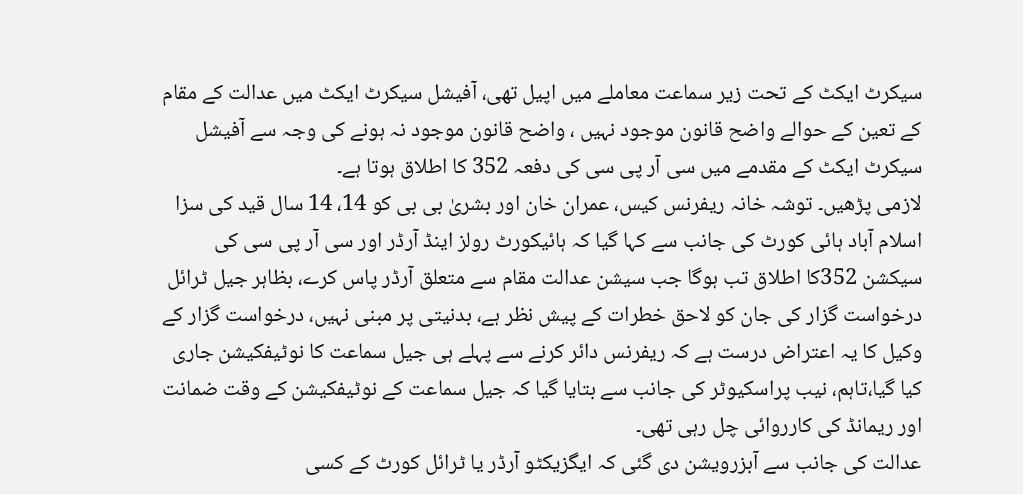سیکرٹ ایکٹ کے تحت زیر سماعت معاملے میں اپیل تھی، آفیشل سیکرٹ ایکٹ میں عدالت کے مقام کے تعین کے حوالے واضح قانون موجود نہیں ، واضح قانون موجود نہ ہونے کی وجہ سے آفیشل سیکرٹ ایکٹ کے مقدمے میں سی آر پی سی کی دفعہ 352 کا اطلاق ہوتا ہے۔
لازمی پڑھیں۔ توشہ خانہ ریفرنس کیس، عمران خان اور بشریٰ بی بی کو 14، 14 سال قید کی سزا
اسلام آباد ہائی کورٹ کی جانب سے کہا گیا کہ ہائیکورٹ رولز اینڈ آرڈر اور سی آر پی سی کی سیکشن 352کا اطلاق تب ہوگا جب سیشن عدالت مقام سے متعلق آرڈر پاس کرے، بظاہر جیل ٹرائل درخواست گزار کی جان کو لاحق خطرات کے پیش نظر ہے، بدنیتی پر مبنی نہیں، درخواست گزار کے وکیل کا یہ اعتراض درست ہے کہ ریفرنس دائر کرنے سے پہلے ہی جیل سماعت کا نوٹیفکیشن جاری کیا گیا،تاہم، نیب پراسکیوٹر کی جانب سے بتایا گیا کہ جیل سماعت کے نوٹیفکیشن کے وقت ضمانت اور ریمانڈ کی کارروائی چل رہی تھی۔
عدالت کی جانب سے آبزرویشن دی گئی کہ ایگزیکٹو آرڈر یا ٹرائل کورٹ کے کسی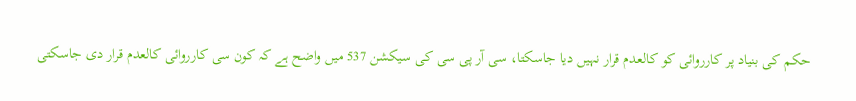حکم کی بنیاد پر کارروائی کو کالعدم قرار نہیں دیا جاسکتا، سی آر پی سی کی سیکشن 537 میں واضح ہے کہ کون سی کارروائی کالعدم قرار دی جاسکتی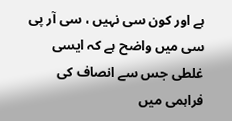ہے اور کون سی نہیں ، سی آر پی سی میں واضح ہے کہ ایسی غلطی جس سے انصاف کی فراہمی میں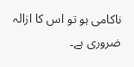ناکامی ہو تو اس کا ازالہ ضروری ہے۔